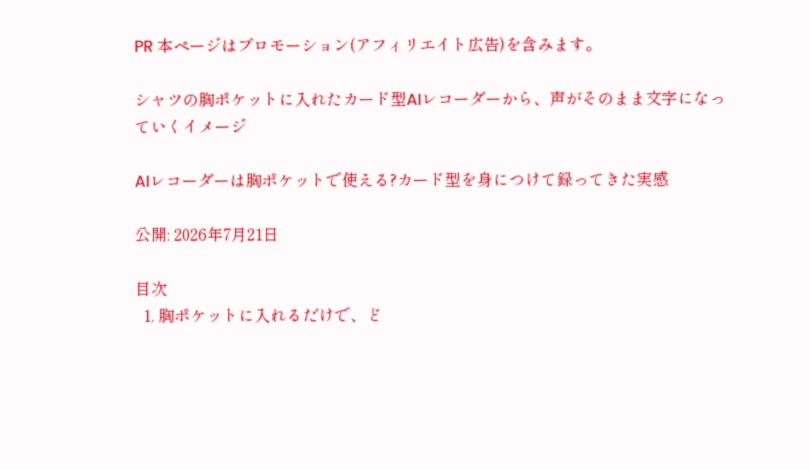PR 本ページはプロモーション(アフィリエイト広告)を含みます。

シャツの胸ポケットに入れたカード型AIレコーダーから、声がそのまま文字になっていくイメージ

AIレコーダーは胸ポケットで使える?カード型を身につけて録ってきた実感

公開: 2026年7月21日

目次
  1. 胸ポケットに入れるだけで、ど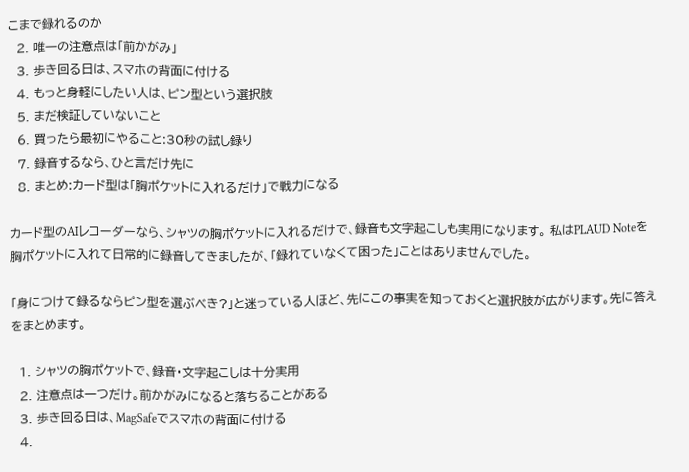こまで録れるのか
  2. 唯一の注意点は「前かがみ」
  3. 歩き回る日は、スマホの背面に付ける
  4. もっと身軽にしたい人は、ピン型という選択肢
  5. まだ検証していないこと
  6. 買ったら最初にやること:30秒の試し録り
  7. 録音するなら、ひと言だけ先に
  8. まとめ:カード型は「胸ポケットに入れるだけ」で戦力になる

カード型のAIレコーダーなら、シャツの胸ポケットに入れるだけで、録音も文字起こしも実用になります。 私はPLAUD Noteを胸ポケットに入れて日常的に録音してきましたが、「録れていなくて困った」ことはありませんでした。

「身につけて録るならピン型を選ぶべき?」と迷っている人ほど、先にこの事実を知っておくと選択肢が広がります。先に答えをまとめます。

  1. シャツの胸ポケットで、録音・文字起こしは十分実用
  2. 注意点は一つだけ。前かがみになると落ちることがある
  3. 歩き回る日は、MagSafeでスマホの背面に付ける
  4.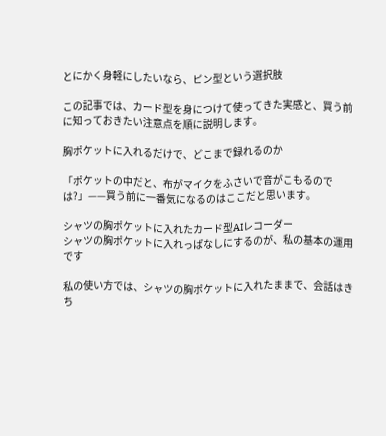とにかく身軽にしたいなら、ピン型という選択肢

この記事では、カード型を身につけて使ってきた実感と、買う前に知っておきたい注意点を順に説明します。

胸ポケットに入れるだけで、どこまで録れるのか

「ポケットの中だと、布がマイクをふさいで音がこもるのでは?」——買う前に一番気になるのはここだと思います。

シャツの胸ポケットに入れたカード型AIレコーダー
シャツの胸ポケットに入れっぱなしにするのが、私の基本の運用です

私の使い方では、シャツの胸ポケットに入れたままで、会話はきち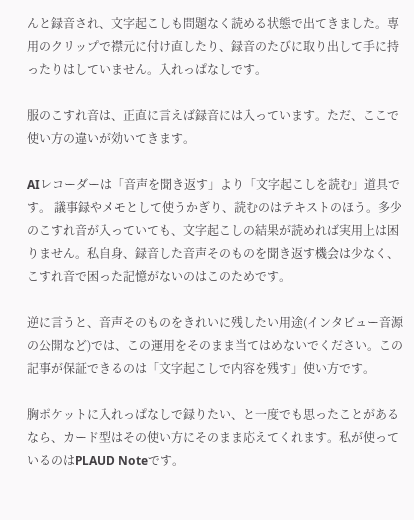んと録音され、文字起こしも問題なく読める状態で出てきました。専用のクリップで襟元に付け直したり、録音のたびに取り出して手に持ったりはしていません。入れっぱなしです。

服のこすれ音は、正直に言えば録音には入っています。ただ、ここで使い方の違いが効いてきます。

AIレコーダーは「音声を聞き返す」より「文字起こしを読む」道具です。 議事録やメモとして使うかぎり、読むのはテキストのほう。多少のこすれ音が入っていても、文字起こしの結果が読めれば実用上は困りません。私自身、録音した音声そのものを聞き返す機会は少なく、こすれ音で困った記憶がないのはこのためです。

逆に言うと、音声そのものをきれいに残したい用途(インタビュー音源の公開など)では、この運用をそのまま当てはめないでください。この記事が保証できるのは「文字起こしで内容を残す」使い方です。

胸ポケットに入れっぱなしで録りたい、と一度でも思ったことがあるなら、カード型はその使い方にそのまま応えてくれます。私が使っているのはPLAUD Noteです。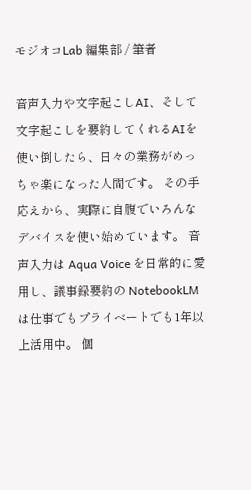モジオコLab 編集部 / 筆者

音声入力や文字起こしAI、そして文字起こしを要約してくれるAIを使い倒したら、日々の業務がめっちゃ楽になった人間です。 その手応えから、実際に自腹でいろんなデバイスを使い始めています。 音声入力は Aqua Voice を日常的に愛用し、議事録要約の NotebookLM は仕事でもプライベートでも1年以上活用中。 個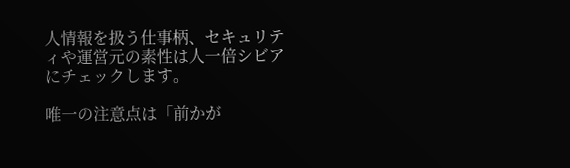人情報を扱う仕事柄、セキュリティや運営元の素性は人一倍シビアにチェックします。

唯一の注意点は「前かが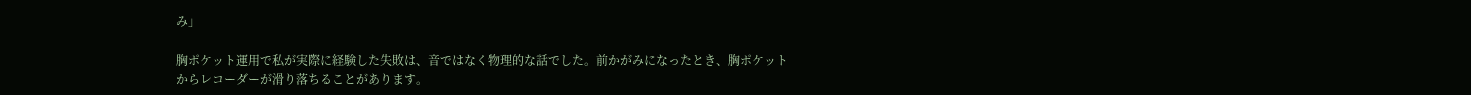み」

胸ポケット運用で私が実際に経験した失敗は、音ではなく物理的な話でした。前かがみになったとき、胸ポケットからレコーダーが滑り落ちることがあります。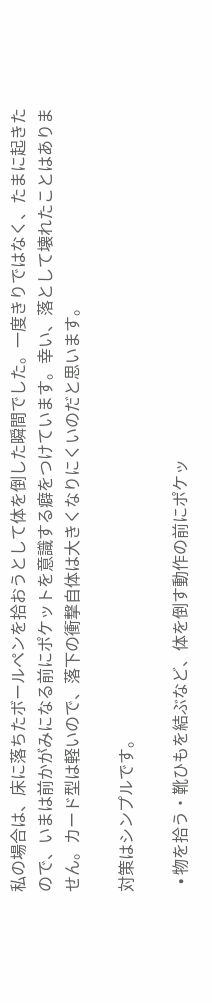私の場合は、床に落ちたボールペンを拾おうとして体を倒した瞬間でした。一度きりではなく、たまに起きたので、いまは前かがみになる前にポケットを意識する癖をつけています。幸い、落として壊れたことはありません。カード型は軽いので、落下の衝撃自体は大きくなりにくいのだと思います。

対策はシンプルです。

  • 物を拾う・靴ひもを結ぶなど、体を倒す動作の前にポケッ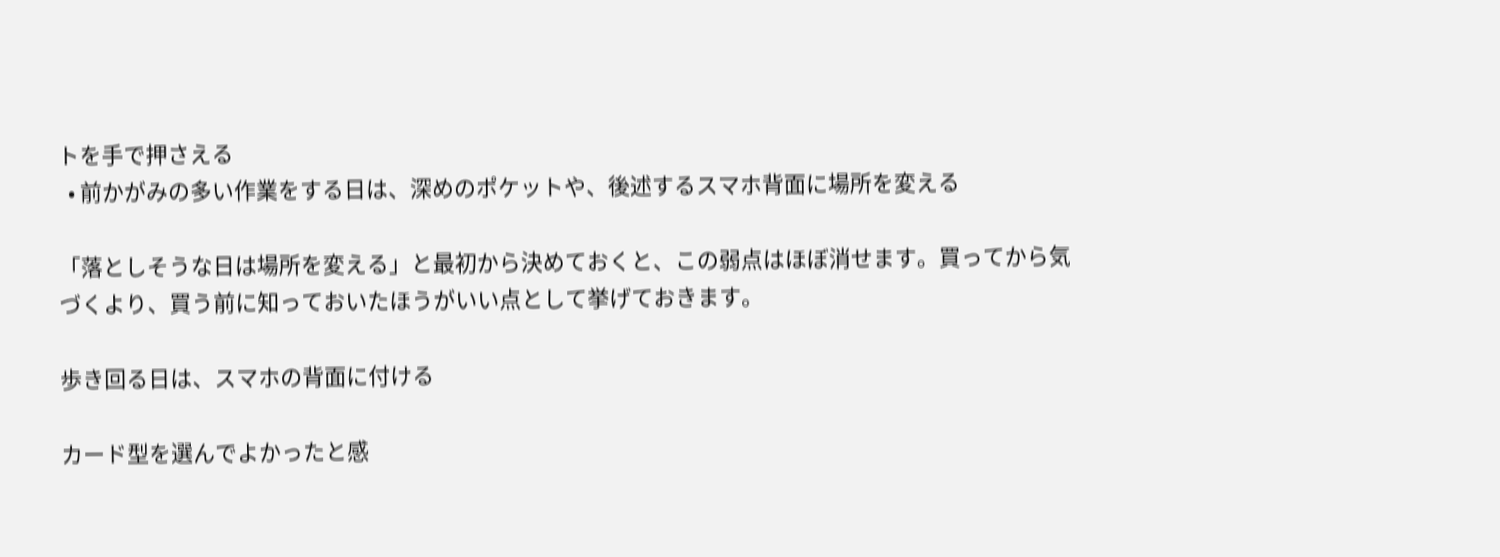トを手で押さえる
  • 前かがみの多い作業をする日は、深めのポケットや、後述するスマホ背面に場所を変える

「落としそうな日は場所を変える」と最初から決めておくと、この弱点はほぼ消せます。買ってから気づくより、買う前に知っておいたほうがいい点として挙げておきます。

歩き回る日は、スマホの背面に付ける

カード型を選んでよかったと感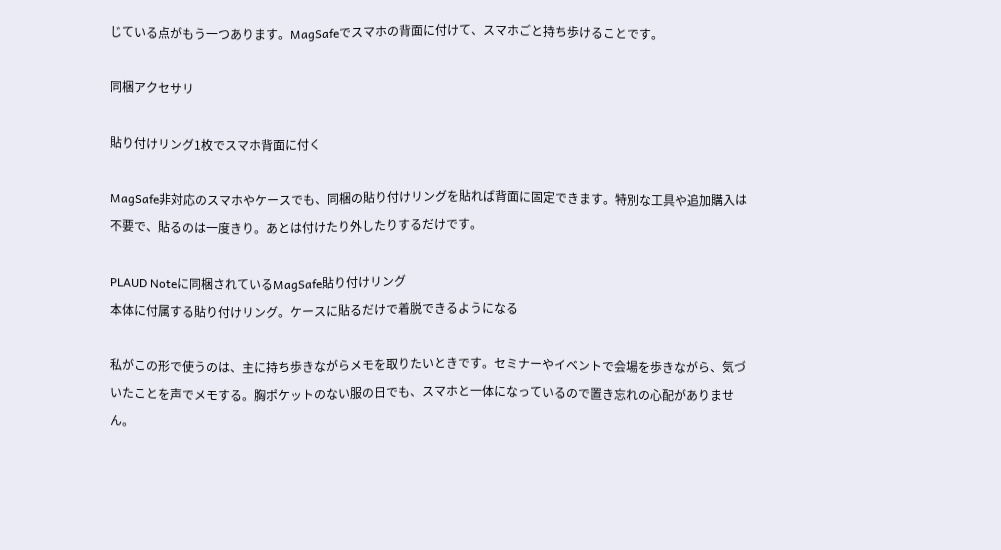じている点がもう一つあります。MagSafeでスマホの背面に付けて、スマホごと持ち歩けることです。

同梱アクセサリ

貼り付けリング1枚でスマホ背面に付く

MagSafe非対応のスマホやケースでも、同梱の貼り付けリングを貼れば背面に固定できます。特別な工具や追加購入は不要で、貼るのは一度きり。あとは付けたり外したりするだけです。

PLAUD Noteに同梱されているMagSafe貼り付けリング
本体に付属する貼り付けリング。ケースに貼るだけで着脱できるようになる

私がこの形で使うのは、主に持ち歩きながらメモを取りたいときです。セミナーやイベントで会場を歩きながら、気づいたことを声でメモする。胸ポケットのない服の日でも、スマホと一体になっているので置き忘れの心配がありません。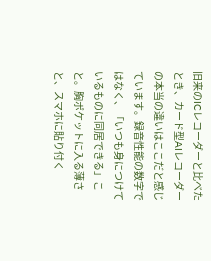旧来のICレコーダーと比べたとき、カード型AIレコーダーの本当の違いはここだと感じています。録音性能の数字ではなく、「いつも身につけているものに同居できる」こと。胸ポケットに入る薄さと、スマホに貼り付く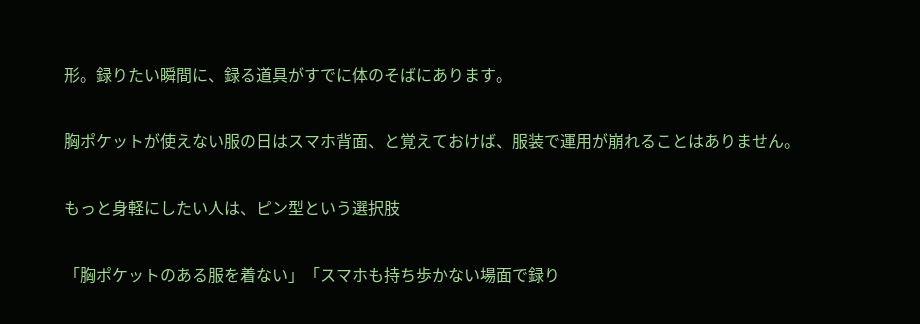形。録りたい瞬間に、録る道具がすでに体のそばにあります。

胸ポケットが使えない服の日はスマホ背面、と覚えておけば、服装で運用が崩れることはありません。

もっと身軽にしたい人は、ピン型という選択肢

「胸ポケットのある服を着ない」「スマホも持ち歩かない場面で録り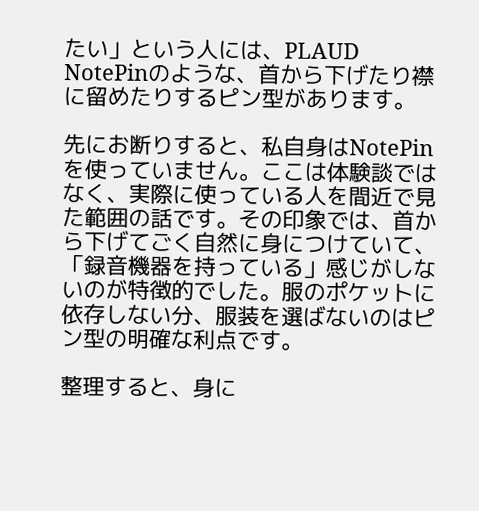たい」という人には、PLAUD NotePinのような、首から下げたり襟に留めたりするピン型があります。

先にお断りすると、私自身はNotePinを使っていません。ここは体験談ではなく、実際に使っている人を間近で見た範囲の話です。その印象では、首から下げてごく自然に身につけていて、「録音機器を持っている」感じがしないのが特徴的でした。服のポケットに依存しない分、服装を選ばないのはピン型の明確な利点です。

整理すると、身に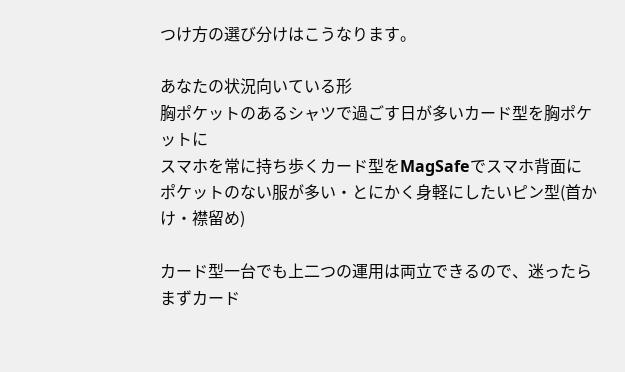つけ方の選び分けはこうなります。

あなたの状況向いている形
胸ポケットのあるシャツで過ごす日が多いカード型を胸ポケットに
スマホを常に持ち歩くカード型をMagSafeでスマホ背面に
ポケットのない服が多い・とにかく身軽にしたいピン型(首かけ・襟留め)

カード型一台でも上二つの運用は両立できるので、迷ったらまずカード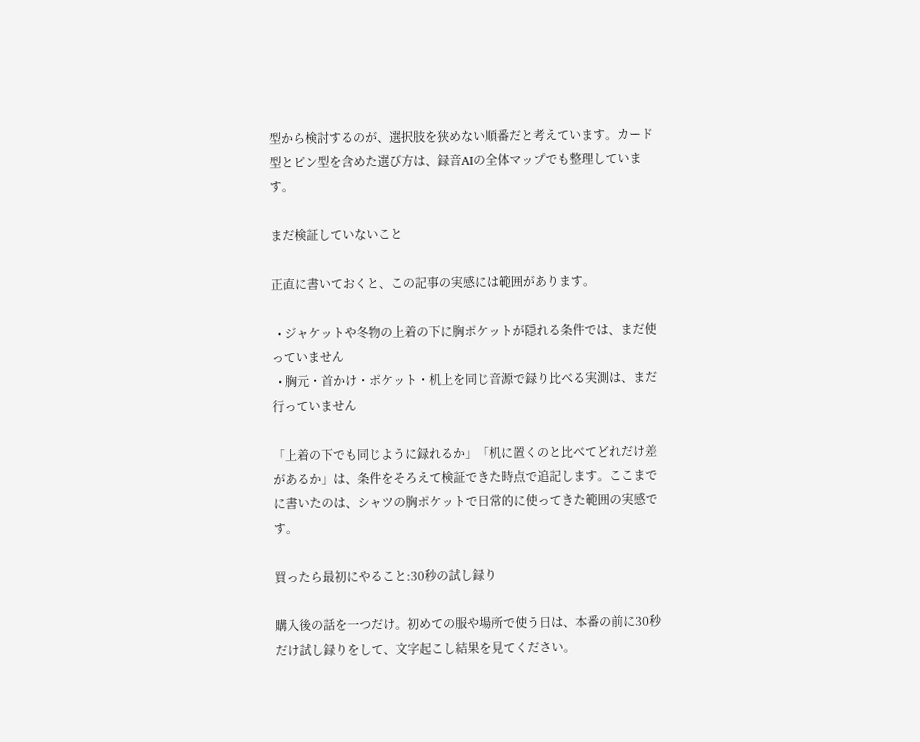型から検討するのが、選択肢を狭めない順番だと考えています。カード型とピン型を含めた選び方は、録音AIの全体マップでも整理しています。

まだ検証していないこと

正直に書いておくと、この記事の実感には範囲があります。

  • ジャケットや冬物の上着の下に胸ポケットが隠れる条件では、まだ使っていません
  • 胸元・首かけ・ポケット・机上を同じ音源で録り比べる実測は、まだ行っていません

「上着の下でも同じように録れるか」「机に置くのと比べてどれだけ差があるか」は、条件をそろえて検証できた時点で追記します。ここまでに書いたのは、シャツの胸ポケットで日常的に使ってきた範囲の実感です。

買ったら最初にやること:30秒の試し録り

購入後の話を一つだけ。初めての服や場所で使う日は、本番の前に30秒だけ試し録りをして、文字起こし結果を見てください。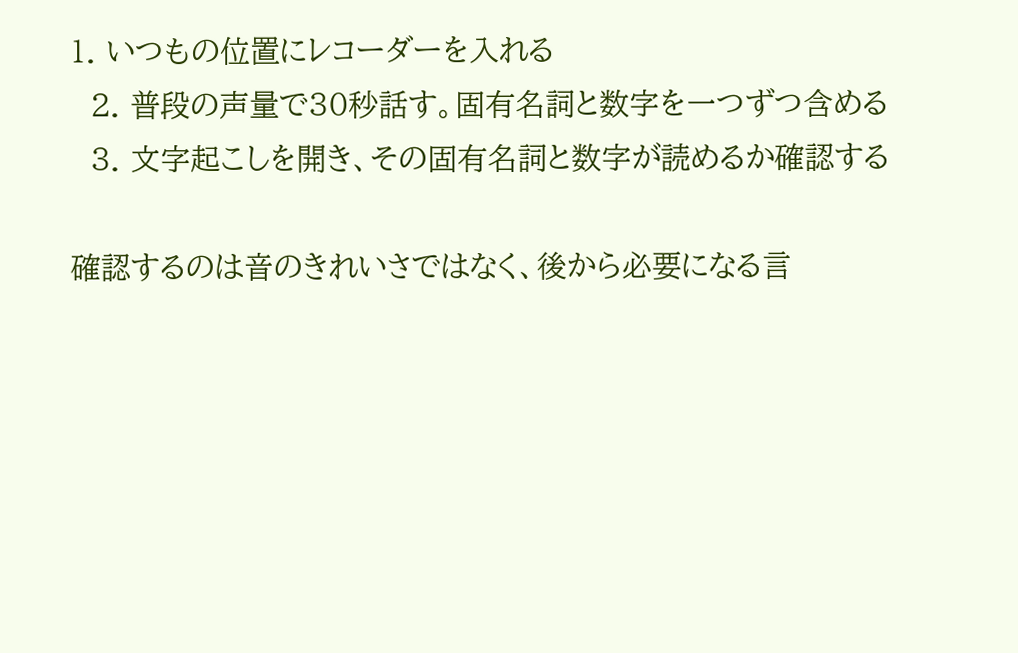1. いつもの位置にレコーダーを入れる
  2. 普段の声量で30秒話す。固有名詞と数字を一つずつ含める
  3. 文字起こしを開き、その固有名詞と数字が読めるか確認する

確認するのは音のきれいさではなく、後から必要になる言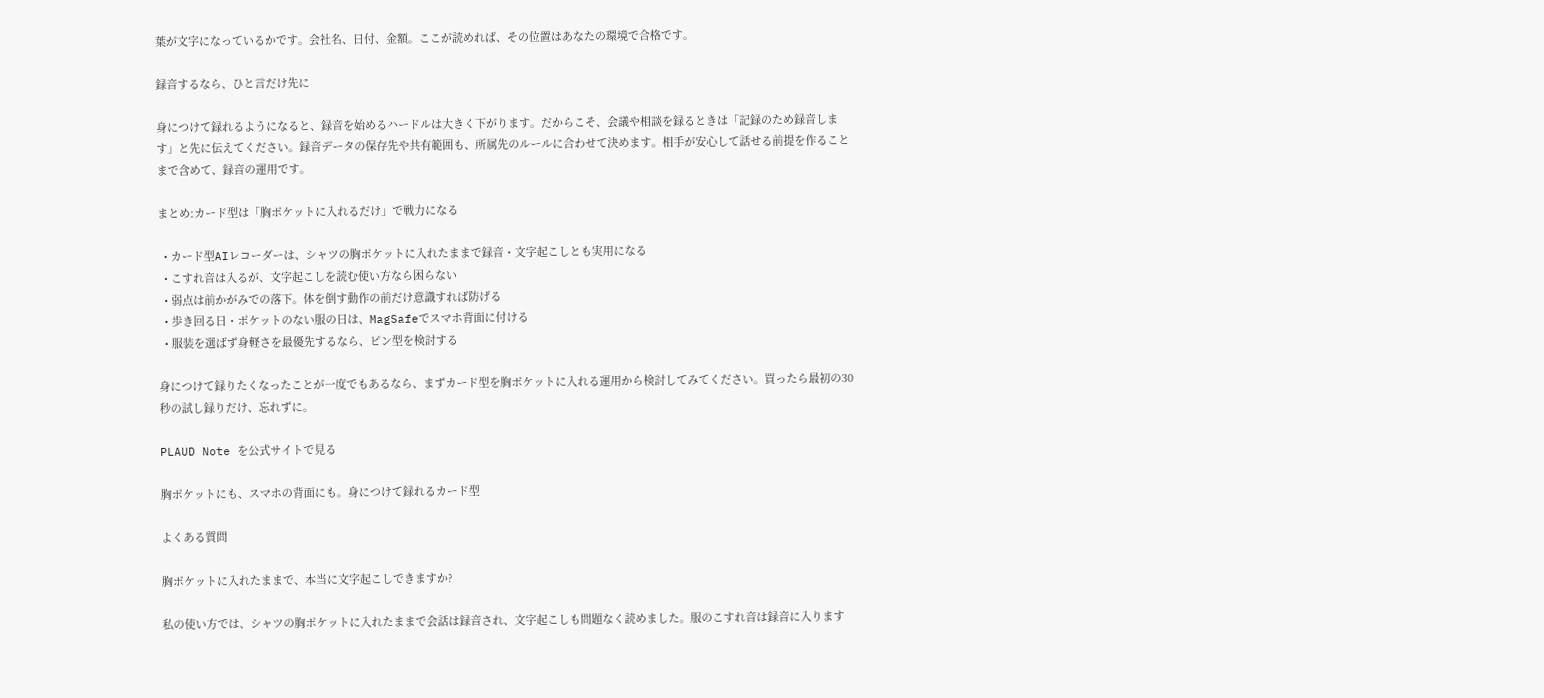葉が文字になっているかです。会社名、日付、金額。ここが読めれば、その位置はあなたの環境で合格です。

録音するなら、ひと言だけ先に

身につけて録れるようになると、録音を始めるハードルは大きく下がります。だからこそ、会議や相談を録るときは「記録のため録音します」と先に伝えてください。録音データの保存先や共有範囲も、所属先のルールに合わせて決めます。相手が安心して話せる前提を作ることまで含めて、録音の運用です。

まとめ:カード型は「胸ポケットに入れるだけ」で戦力になる

  • カード型AIレコーダーは、シャツの胸ポケットに入れたままで録音・文字起こしとも実用になる
  • こすれ音は入るが、文字起こしを読む使い方なら困らない
  • 弱点は前かがみでの落下。体を倒す動作の前だけ意識すれば防げる
  • 歩き回る日・ポケットのない服の日は、MagSafeでスマホ背面に付ける
  • 服装を選ばず身軽さを最優先するなら、ピン型を検討する

身につけて録りたくなったことが一度でもあるなら、まずカード型を胸ポケットに入れる運用から検討してみてください。買ったら最初の30秒の試し録りだけ、忘れずに。

PLAUD Note を公式サイトで見る

胸ポケットにも、スマホの背面にも。身につけて録れるカード型

よくある質問

胸ポケットに入れたままで、本当に文字起こしできますか?

私の使い方では、シャツの胸ポケットに入れたままで会話は録音され、文字起こしも問題なく読めました。服のこすれ音は録音に入ります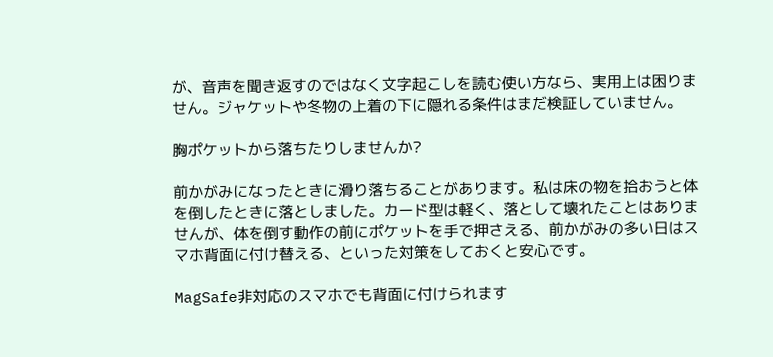が、音声を聞き返すのではなく文字起こしを読む使い方なら、実用上は困りません。ジャケットや冬物の上着の下に隠れる条件はまだ検証していません。

胸ポケットから落ちたりしませんか?

前かがみになったときに滑り落ちることがあります。私は床の物を拾おうと体を倒したときに落としました。カード型は軽く、落として壊れたことはありませんが、体を倒す動作の前にポケットを手で押さえる、前かがみの多い日はスマホ背面に付け替える、といった対策をしておくと安心です。

MagSafe非対応のスマホでも背面に付けられます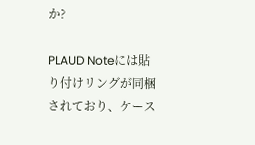か?

PLAUD Noteには貼り付けリングが同梱されており、ケース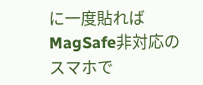に一度貼ればMagSafe非対応のスマホで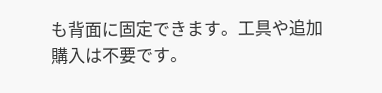も背面に固定できます。工具や追加購入は不要です。